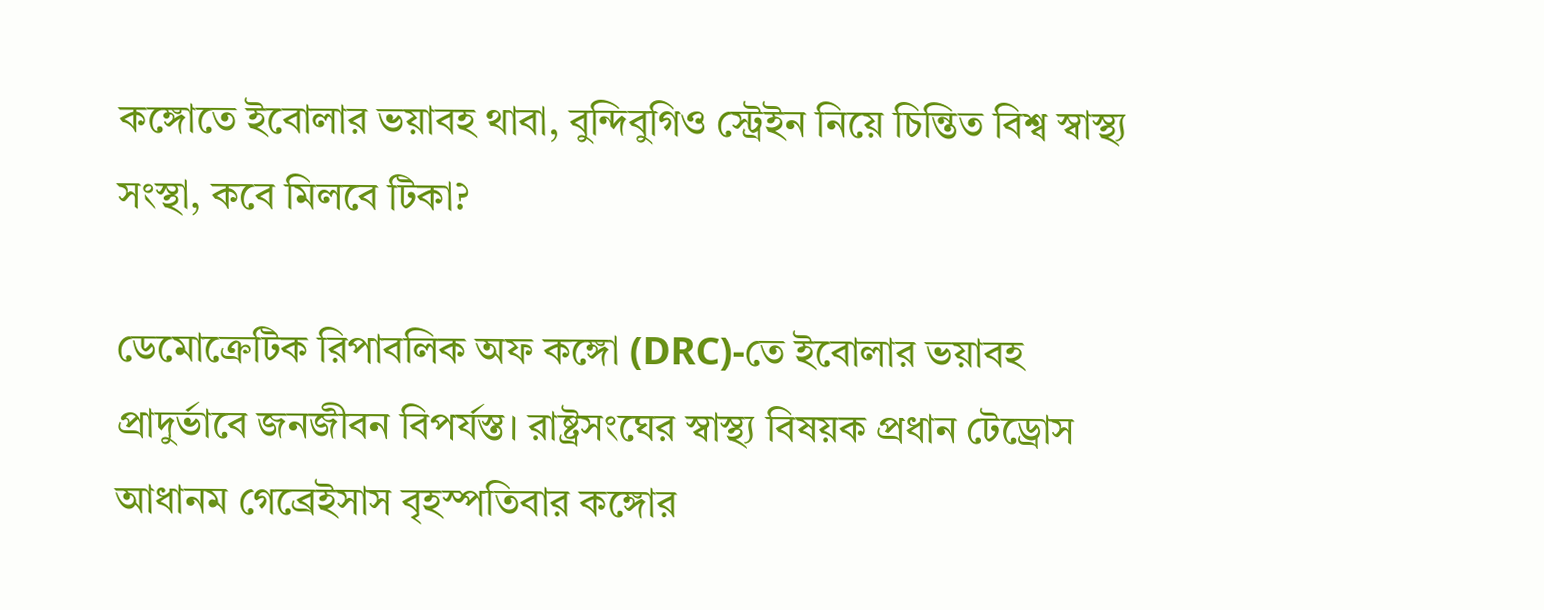কঙ্গোতে ইবোলার ভয়াবহ থাবা, বুন্দিবুগিও স্ট্রেইন নিয়ে চিন্তিত বিশ্ব স্বাস্থ্য সংস্থা, কবে মিলবে টিকা?

ডেমোক্রেটিক রিপাবলিক অফ কঙ্গো (DRC)-তে ইবোলার ভয়াবহ প্রাদুর্ভাবে জনজীবন বিপর্যস্ত। রাষ্ট্রসংঘের স্বাস্থ্য বিষয়ক প্রধান টেড্রোস আধানম গেব্রেইসাস বৃহস্পতিবার কঙ্গোর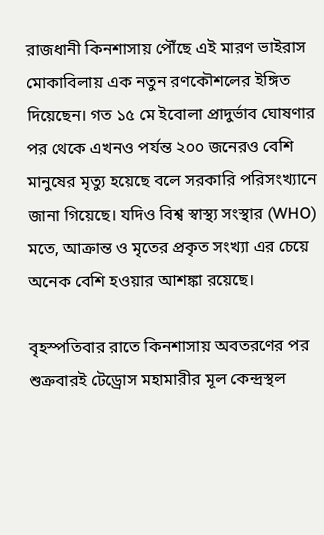রাজধানী কিনশাসায় পৌঁছে এই মারণ ভাইরাস মোকাবিলায় এক নতুন রণকৌশলের ইঙ্গিত দিয়েছেন। গত ১৫ মে ইবোলা প্রাদুর্ভাব ঘোষণার পর থেকে এখনও পর্যন্ত ২০০ জনেরও বেশি মানুষের মৃত্যু হয়েছে বলে সরকারি পরিসংখ্যানে জানা গিয়েছে। যদিও বিশ্ব স্বাস্থ্য সংস্থার (WHO) মতে, আক্রান্ত ও মৃতের প্রকৃত সংখ্যা এর চেয়ে অনেক বেশি হওয়ার আশঙ্কা রয়েছে।

বৃহস্পতিবার রাতে কিনশাসায় অবতরণের পর শুক্রবারই টেড্রোস মহামারীর মূল কেন্দ্রস্থল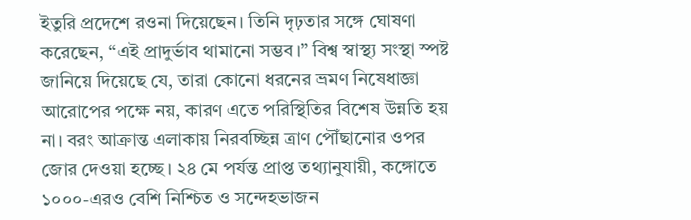ইতুরি প্রদেশে রওনা দিয়েছেন। তিনি দৃঢ়তার সঙ্গে ঘোষণা করেছেন, “এই প্রাদুর্ভাব থামানো সম্ভব।” বিশ্ব স্বাস্থ্য সংস্থা স্পষ্ট জানিয়ে দিয়েছে যে, তারা কোনো ধরনের ভ্রমণ নিষেধাজ্ঞা আরোপের পক্ষে নয়, কারণ এতে পরিস্থিতির বিশেষ উন্নতি হয় না। বরং আক্রান্ত এলাকায় নিরবচ্ছিন্ন ত্রাণ পৌঁছানোর ওপর জোর দেওয়া হচ্ছে। ২৪ মে পর্যন্ত প্রাপ্ত তথ্যানুযায়ী, কঙ্গোতে ১০০০-এরও বেশি নিশ্চিত ও সন্দেহভাজন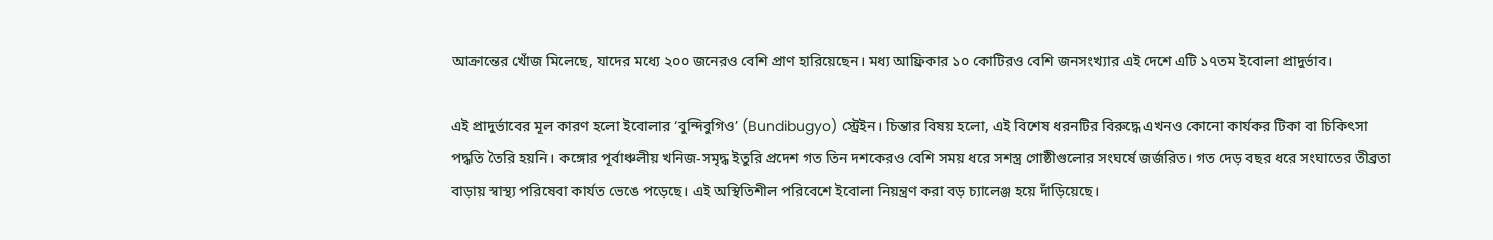আক্রান্তের খোঁজ মিলেছে, যাদের মধ্যে ২০০ জনেরও বেশি প্রাণ হারিয়েছেন। মধ্য আফ্রিকার ১০ কোটিরও বেশি জনসংখ্যার এই দেশে এটি ১৭তম ইবোলা প্রাদুর্ভাব।

এই প্রাদুর্ভাবের মূল কারণ হলো ইবোলার ‘বুন্দিবুগিও’ (Bundibugyo) স্ট্রেইন। চিন্তার বিষয় হলো, এই বিশেষ ধরনটির বিরুদ্ধে এখনও কোনো কার্যকর টিকা বা চিকিৎসা পদ্ধতি তৈরি হয়নি। কঙ্গোর পূর্বাঞ্চলীয় খনিজ-সমৃদ্ধ ইতুরি প্রদেশ গত তিন দশকেরও বেশি সময় ধরে সশস্ত্র গোষ্ঠীগুলোর সংঘর্ষে জর্জরিত। গত দেড় বছর ধরে সংঘাতের তীব্রতা বাড়ায় স্বাস্থ্য পরিষেবা কার্যত ভেঙে পড়েছে। এই অস্থিতিশীল পরিবেশে ইবোলা নিয়ন্ত্রণ করা বড় চ্যালেঞ্জ হয়ে দাঁড়িয়েছে।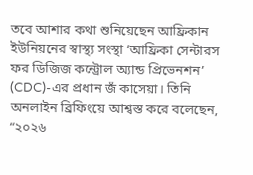তবে আশার কথা শুনিয়েছেন আফ্রিকান ইউনিয়নের স্বাস্থ্য সংস্থা ‘আফ্রিকা সেন্টারস ফর ডিজিজ কন্ট্রোল অ্যান্ড প্রিভেনশন’ (CDC)-এর প্রধান জঁ কাসেয়া। তিনি অনলাইন ব্রিফিংয়ে আশ্বস্ত করে বলেছেন, “২০২৬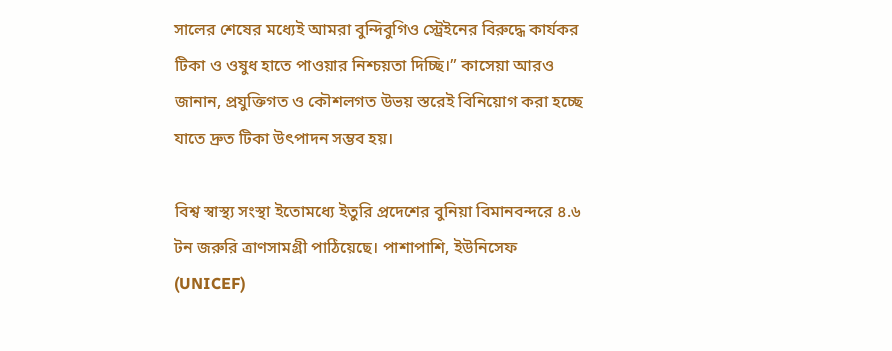সালের শেষের মধ্যেই আমরা বুন্দিবুগিও স্ট্রেইনের বিরুদ্ধে কার্যকর টিকা ও ওষুধ হাতে পাওয়ার নিশ্চয়তা দিচ্ছি।” কাসেয়া আরও জানান, প্রযুক্তিগত ও কৌশলগত উভয় স্তরেই বিনিয়োগ করা হচ্ছে যাতে দ্রুত টিকা উৎপাদন সম্ভব হয়।

বিশ্ব স্বাস্থ্য সংস্থা ইতোমধ্যে ইতুরি প্রদেশের বুনিয়া বিমানবন্দরে ৪.৬ টন জরুরি ত্রাণসামগ্রী পাঠিয়েছে। পাশাপাশি, ইউনিসেফ (UNICEF)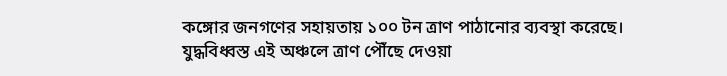কঙ্গোর জনগণের সহায়তায় ১০০ টন ত্রাণ পাঠানোর ব্যবস্থা করেছে। যুদ্ধবিধ্বস্ত এই অঞ্চলে ত্রাণ পৌঁছে দেওয়া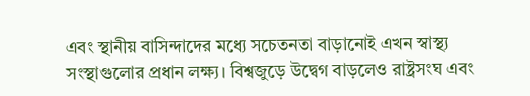এবং স্থানীয় বাসিন্দাদের মধ্যে সচেতনতা বাড়ানোই এখন স্বাস্থ্য সংস্থাগুলোর প্রধান লক্ষ্য। বিশ্বজুড়ে উদ্বেগ বাড়লেও রাষ্ট্রসংঘ এবং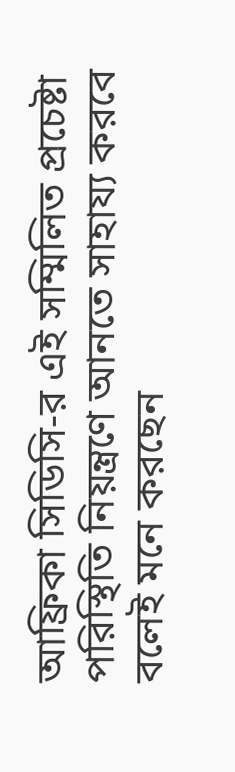আফ্রিকা সিডিসি-র এই সম্মিলিত প্রচেষ্টা পরিস্থিতি নিয়ন্ত্রণে আনতে সাহায্য করবে বলেই মনে করছেন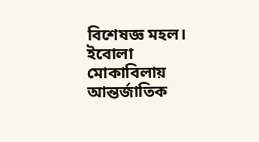বিশেষজ্ঞ মহল। ইবোলা মোকাবিলায় আন্তর্জাতিক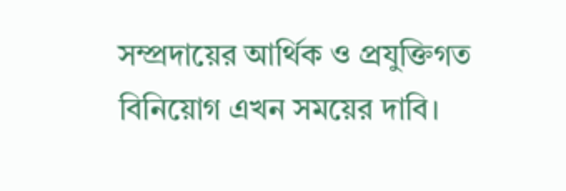সম্প্রদায়ের আর্থিক ও প্রযুক্তিগত বিনিয়োগ এখন সময়ের দাবি।